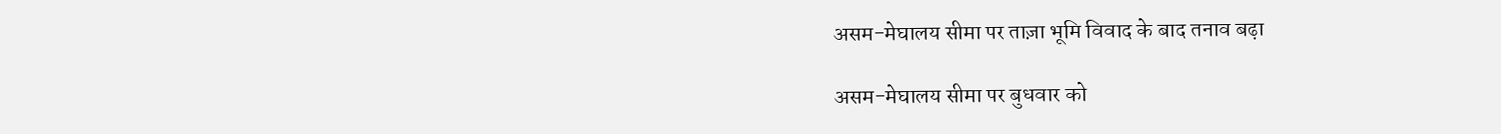असम-मेघालय सीमा पर ताज़ा भूमि विवाद के बाद तनाव बढ़ा

असम-मेघालय सीमा पर बुधवार को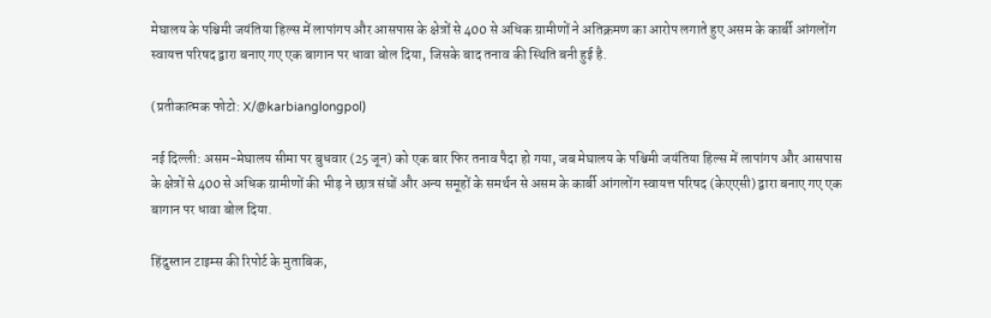मेघालय के पश्चिमी जयंतिया हिल्स में लापांगप और आसपास के क्षेत्रों से 400 से अधिक ग्रामीणों ने अतिक्रमण का आरोप लगाते हुए असम के कार्बी आंगलोंग स्वायत्त परिषद द्वारा बनाए गए एक बागान पर धावा बोल दिया, जिसके बाद तनाव की स्थिति बनी हुई है.

(प्रतीकात्मक फोटो: X/@karbianglongpol)

नई दिल्ली: असम-मेघालय सीमा पर बुधवार (25 जून) को एक बार फिर तनाव पैदा हो गया, जब मेघालय के पश्चिमी जयंतिया हिल्स में लापांगप और आसपास के क्षेत्रों से 400 से अधिक ग्रामीणों की भीड़ ने छात्र संघों और अन्य समूहों के समर्थन से असम के कार्बी आंगलोंग स्वायत्त परिषद (केएएसी) द्वारा बनाए गए एक बागान पर धावा बोल दिया.

हिंदुस्तान टाइम्स की रिपोर्ट के मुताबिक,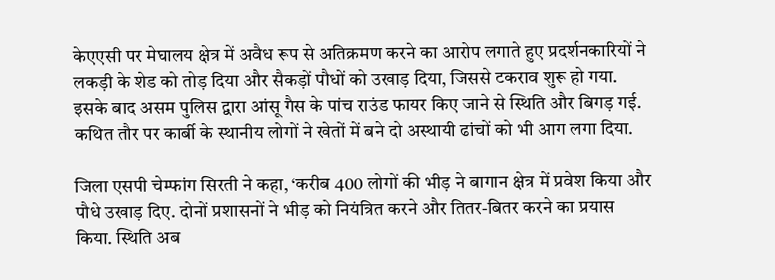केएएसी पर मेघालय क्षेत्र में अवैध रूप से अतिक्रमण करने का आरोप लगाते हुए प्रदर्शनकारियों ने लकड़ी के शेड को तोड़ दिया और सैकड़ों पौधों को उखाड़ दिया, जिससे टकराव शुरू हो गया. इसके बाद असम पुलिस द्वारा आंसू गैस के पांच राउंड फायर किए जाने से स्थिति और बिगड़ गई. कथित तौर पर कार्बी के स्थानीय लोगों ने खेतों में बने दो अस्थायी ढांचों को भी आग लगा दिया.

जिला एसपी चेम्फांग सिरती ने कहा, ‘करीब 400 लोगों की भीड़ ने बागान क्षेत्र में प्रवेश किया और पौधे उखाड़ दिए. दोनों प्रशासनों ने भीड़ को नियंत्रित करने और तितर-बितर करने का प्रयास किया. स्थिति अब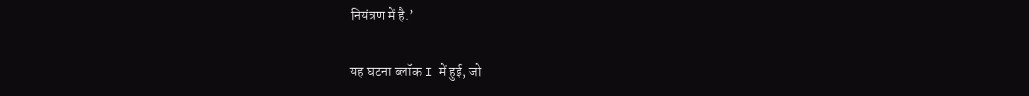नियंत्रण में है.’

यह घटना ब्लॉक I में हुई, जो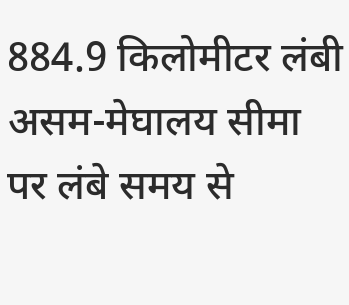884.9 किलोमीटर लंबी असम-मेघालय सीमा पर लंबे समय से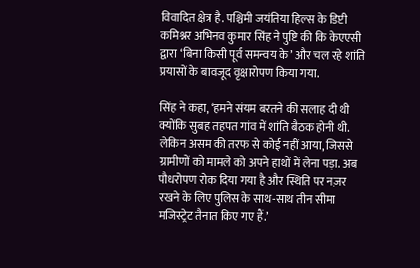विवादित क्षेत्र है. पश्चिमी जयंतिया हिल्स के डिप्टी कमिश्नर अभिनव कुमार सिंह ने पुष्टि की कि केएएसी द्वारा ‘बिना किसी पूर्व समन्वय के’ और चल रहे शांति प्रयासों के बावजूद वृक्षारोपण किया गया.

सिंह ने कहा, ‘हमने संयम बरतने की सलाह दी थी क्योंकि सुबह तहपत गांव में शांति बैठक होनी थी. लेकिन असम की तरफ से कोई नहीं आया, जिससे ग्रामीणों को मामले को अपने हाथों में लेना पड़ा. अब पौधरोपण रोक दिया गया है और स्थिति पर नज़र रखने के लिए पुलिस के साथ-साथ तीन सीमा मजिस्ट्रेट तैनात किए गए हैं.’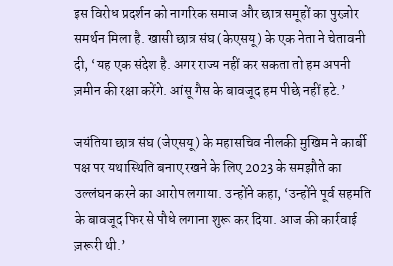इस विरोध प्रदर्शन को नागरिक समाज और छात्र समूहों का पुरज़ोर समर्थन मिला है. खासी छात्र संघ (केएसयू) के एक नेता ने चेतावनी दी, ‘यह एक संदेश है. अगर राज्य नहीं कर सकता तो हम अपनी ज़मीन की रक्षा करेंगे. आंसू गैस के बावजूद हम पीछे नहीं हटे.’

जयंतिया छात्र संघ (जेएसयू) के महासचिव नीलकी मुखिम ने कार्बी पक्ष पर यथास्थिति बनाए रखने के लिए 2023 के समझौते का उल्लंघन करने का आरोप लगाया. उन्होंने कहा, ‘उन्होंने पूर्व सहमति के बावजूद फिर से पौधे लगाना शुरू कर दिया. आज की कार्रवाई ज़रूरी थी.’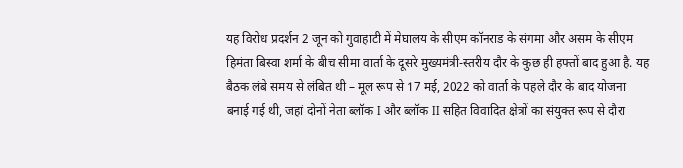यह विरोध प्रदर्शन 2 जून को गुवाहाटी में मेघालय के सीएम कॉनराड के संगमा और असम के सीएम हिमंता बिस्वा शर्मा के बीच सीमा वार्ता के दूसरे मुख्यमंत्री-स्तरीय दौर के कुछ ही हफ्तों बाद हुआ है. यह बैठक लंबे समय से लंबित थी – मूल रूप से 17 मई, 2022 को वार्ता के पहले दौर के बाद योजना बनाई गई थी, जहां दोनों नेता ब्लॉक I और ब्लॉक II सहित विवादित क्षेत्रों का संयुक्त रूप से दौरा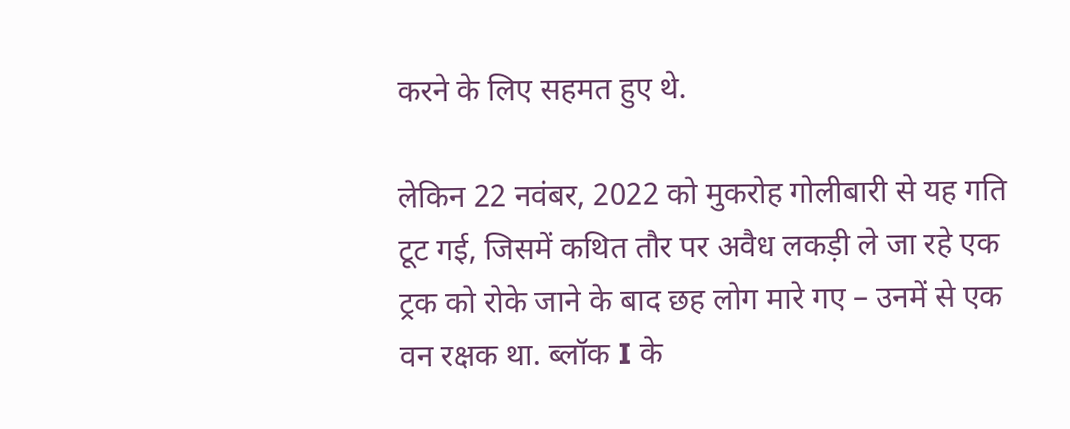करने के लिए सहमत हुए थे.

लेकिन 22 नवंबर, 2022 को मुकरोह गोलीबारी से यह गति टूट गई, जिसमें कथित तौर पर अवैध लकड़ी ले जा रहे एक ट्रक को रोके जाने के बाद छह लोग मारे गए – उनमें से एक वन रक्षक था. ब्लॉक I के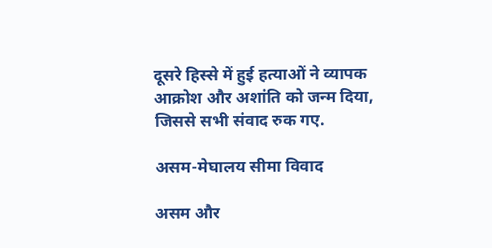दूसरे हिस्से में हुई हत्याओं ने व्यापक आक्रोश और अशांति को जन्म दिया, जिससे सभी संवाद रुक गए.

असम-मेघालय सीमा विवाद

असम और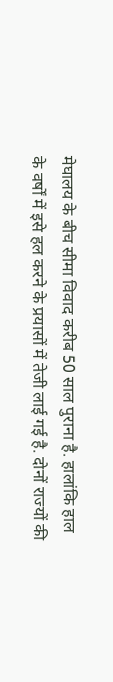मेघालय के बीच सीमा विवाद करीब 50 साल पुराना है. हालांकि हाल के वर्षों में इसे हल करने के प्रयासों में तेजी लाई गई है. दोनों राज्यों की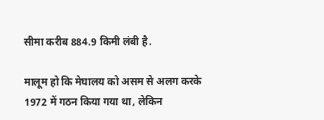सीमा करीब 884.9 किमी लंबी है.

मालूम हो कि मेघालय को असम से अलग करके 1972 में गठन किया गया था, लेकिन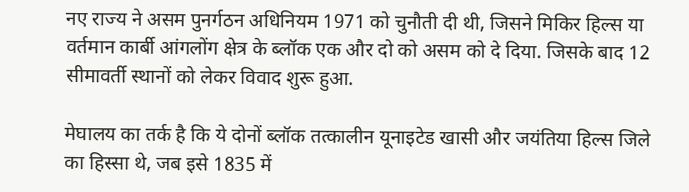नए राज्य ने असम पुनर्गठन अधिनियम 1971 को चुनौती दी थी, जिसने मिकिर हिल्स या वर्तमान कार्बी आंगलोंग क्षेत्र के ब्लॉक एक और दो को असम को दे दिया. जिसके बाद 12 सीमावर्ती स्थानों को लेकर विवाद शुरू हुआ.

मेघालय का तर्क है कि ये दोनों ब्लॉक तत्कालीन यूनाइटेड खासी और जयंतिया हिल्स जिले का हिस्सा थे, जब इसे 1835 में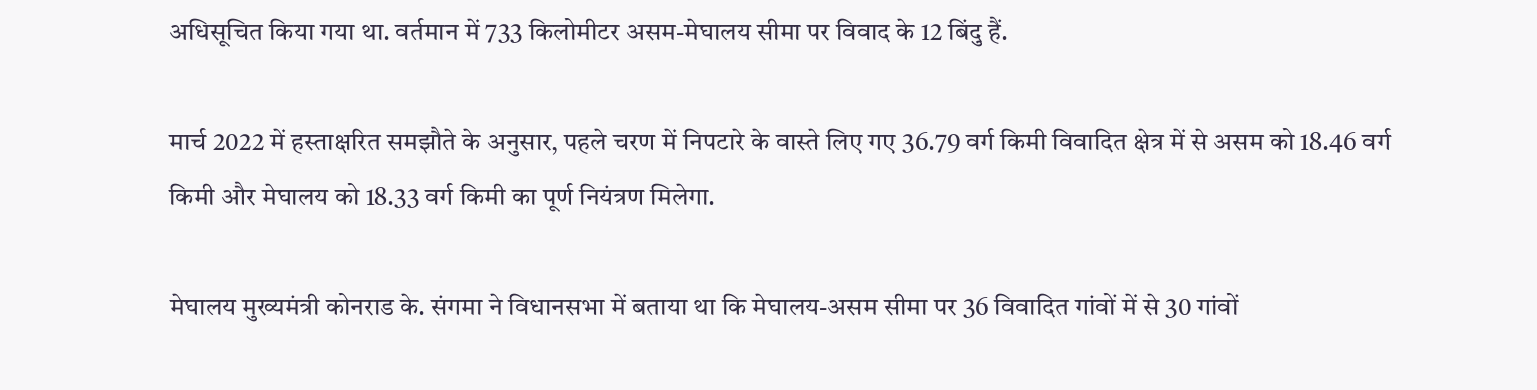अधिसूचित किया गया था. वर्तमान में 733 किलोमीटर असम-मेघालय सीमा पर विवाद के 12 बिंदु हैं.

मार्च 2022 में हस्ताक्षरित समझौते के अनुसार, पहले चरण में निपटारे के वास्ते लिए गए 36.79 वर्ग किमी विवादित क्षेत्र में से असम को 18.46 वर्ग किमी और मेघालय को 18.33 वर्ग किमी का पूर्ण नियंत्रण मिलेगा.

मेघालय मुख्यमंत्री कोनराड के. संगमा ने विधानसभा में बताया था कि मेघालय-असम सीमा पर 36 विवादित गांवों में से 30 गांवों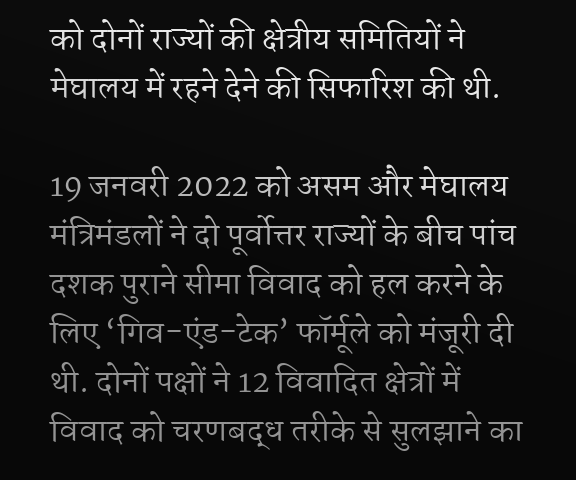को दोनों राज्यों की क्षेत्रीय समितियों ने मेघालय में रहने देने की सिफारिश की थी.

19 जनवरी 2022 को असम और मेघालय मंत्रिमंडलों ने दो पूर्वोत्तर राज्यों के बीच पांच दशक पुराने सीमा विवाद को हल करने के लिए ‘गिव-एंड-टेक’ फॉर्मूले को मंजूरी दी थी. दोनों पक्षों ने 12 विवादित क्षेत्रों में विवाद को चरणबद्ध तरीके से सुलझाने का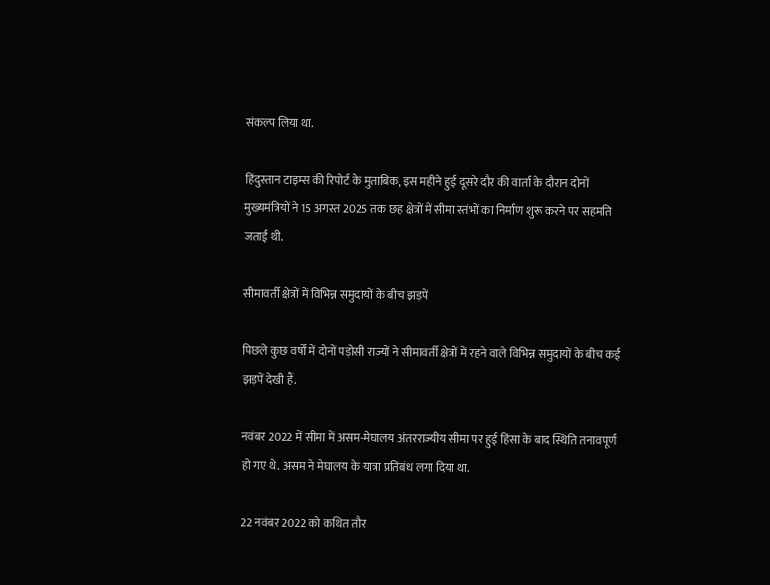संकल्प लिया था.

हिंदुस्तान टाइम्स की रिपोर्ट के मुताबिक, इस महीने हुई दूसरे दौर की वार्ता के दौरान दोनों मुख्यमंत्रियों ने 15 अगस्त 2025 तक छह क्षेत्रों में सीमा स्तंभों का निर्माण शुरू करने पर सहमति जताई थी.

सीमावर्ती क्षेत्रों में विभिन्न समुदायों के बीच झड़पें

पिछले कुछ वर्षों में दोनों पड़ोसी राज्यों ने सीमावर्ती क्षेत्रों में रहने वाले विभिन्न समुदायों के बीच कई झड़पें देखी हैं.

नवंबर 2022 में सीमा में असम-मेघालय अंतरराज्यीय सीमा पर हुई हिंसा के बाद स्थिति तनावपूर्ण हो गए थे. असम ने मेघालय के यात्रा प्रतिबंध लगा दिया था.

22 नवंबर 2022 को कथित तौर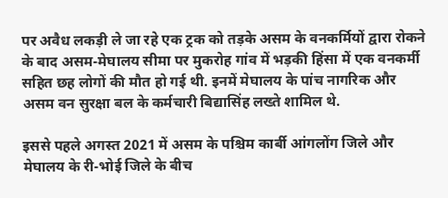पर अवैध लकड़ी ले जा रहे एक ट्रक को तड़के असम के वनकर्मियों द्वारा रोकने के बाद असम-मेघालय सीमा पर मुकरोह गांव में भड़की हिंसा में एक वनकर्मी सहित छह लोगों की मौत हो गई थी. इनमें मेघालय के पांच नागरिक और असम वन सुरक्षा बल के कर्मचारी बिद्यासिंह लख्ते शामिल थे.

इससे पहले अगस्त 2021 में असम के पश्चिम कार्बी आंगलोंग जिले और मेघालय के री-भोई जिले के बीच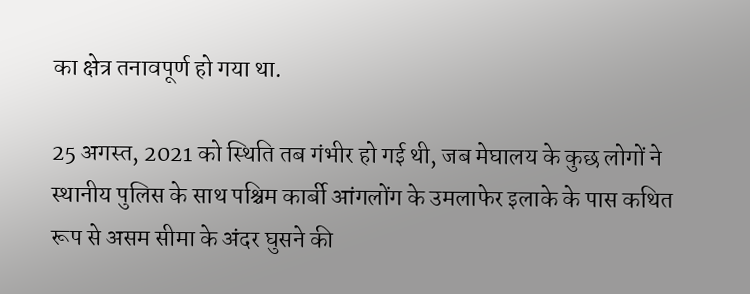का क्षेत्र तनावपूर्ण हो गया था.

25 अगस्त, 2021 को स्थिति तब गंभीर हो गई थी, जब मेघालय के कुछ लोगों ने स्थानीय पुलिस के साथ पश्चिम कार्बी आंगलोंग के उमलाफेर इलाके के पास कथित रूप से असम सीमा के अंदर घुसने की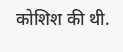कोशिश की थी.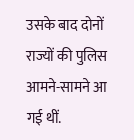उसके बाद दोनों राज्यों की पुलिस आमने-सामने आ गई थीं.